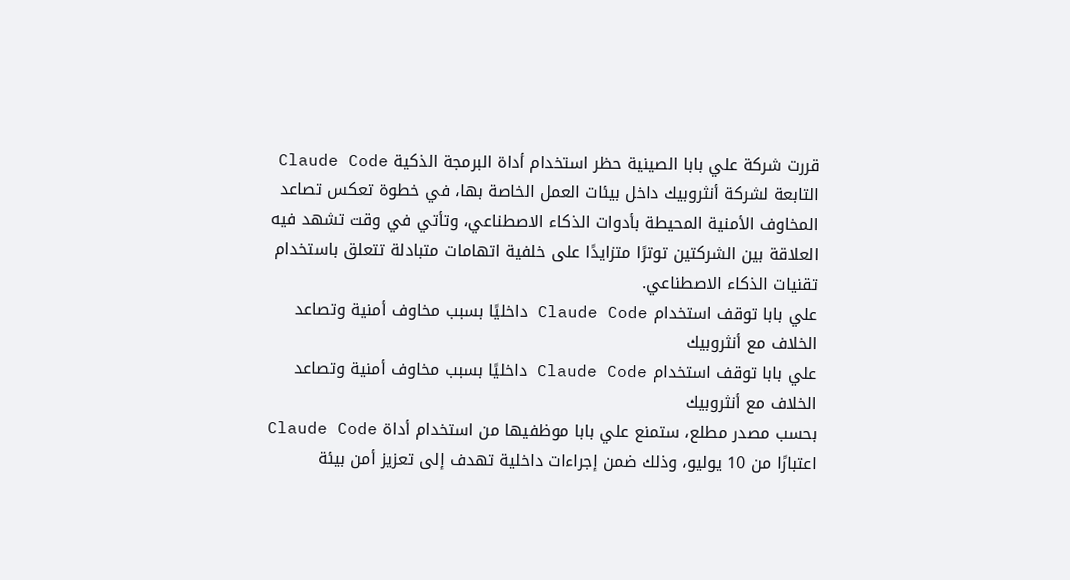قررت شركة علي بابا الصينية حظر استخدام أداة البرمجة الذكية Claude Code التابعة لشركة أنثروبيك داخل بيئات العمل الخاصة بها، في خطوة تعكس تصاعد المخاوف الأمنية المحيطة بأدوات الذكاء الاصطناعي، وتأتي في وقت تشهد فيه العلاقة بين الشركتين توترًا متزايدًا على خلفية اتهامات متبادلة تتعلق باستخدام تقنيات الذكاء الاصطناعي.
علي بابا توقف استخدام Claude Code داخليًا بسبب مخاوف أمنية وتصاعد الخلاف مع أنثروبيك
علي بابا توقف استخدام Claude Code داخليًا بسبب مخاوف أمنية وتصاعد الخلاف مع أنثروبيك
بحسب مصدر مطلع، ستمنع علي بابا موظفيها من استخدام أداة Claude Code اعتبارًا من 10 يوليو، وذلك ضمن إجراءات داخلية تهدف إلى تعزيز أمن بيئة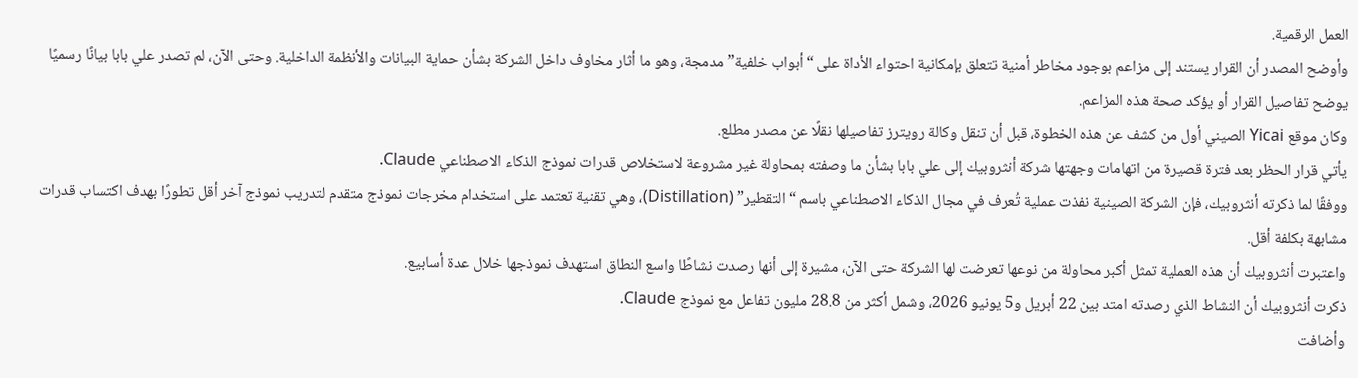العمل الرقمية.
وأوضح المصدر أن القرار يستند إلى مزاعم بوجود مخاطر أمنية تتعلق بإمكانية احتواء الأداة على “أبواب خلفية” مدمجة، وهو ما أثار مخاوف داخل الشركة بشأن حماية البيانات والأنظمة الداخلية. وحتى الآن، لم تصدر علي بابا بيانًا رسميًا يوضح تفاصيل القرار أو يؤكد صحة هذه المزاعم.
وكان موقع Yicai الصيني أول من كشف عن هذه الخطوة، قبل أن تنقل وكالة رويترز تفاصيلها نقلًا عن مصدر مطلع.
يأتي قرار الحظر بعد فترة قصيرة من اتهامات وجهتها شركة أنثروبيك إلى علي بابا بشأن ما وصفته بمحاولة غير مشروعة لاستخلاص قدرات نموذج الذكاء الاصطناعي Claude.
ووفقًا لما ذكرته أنثروبيك، فإن الشركة الصينية نفذت عملية تُعرف في مجال الذكاء الاصطناعي باسم “التقطير” (Distillation)، وهي تقنية تعتمد على استخدام مخرجات نموذج متقدم لتدريب نموذج آخر أقل تطورًا بهدف اكتساب قدرات مشابهة بكلفة أقل.
واعتبرت أنثروبيك أن هذه العملية تمثل أكبر محاولة من نوعها تعرضت لها الشركة حتى الآن، مشيرة إلى أنها رصدت نشاطًا واسع النطاق استهدف نموذجها خلال عدة أسابيع.
ذكرت أنثروبيك أن النشاط الذي رصدته امتد بين 22 أبريل و5 يونيو 2026، وشمل أكثر من 28.8 مليون تفاعل مع نموذج Claude.
وأضافت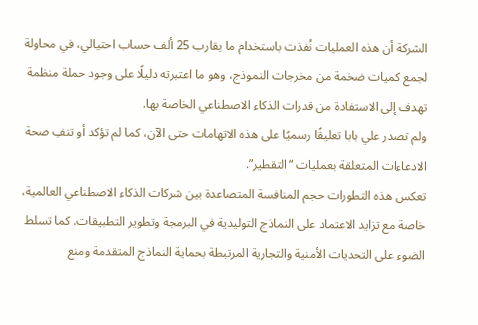الشركة أن هذه العمليات نُفذت باستخدام ما يقارب 25 ألف حساب احتيالي، في محاولة لجمع كميات ضخمة من مخرجات النموذج، وهو ما اعتبرته دليلًا على وجود حملة منظمة تهدف إلى الاستفادة من قدرات الذكاء الاصطناعي الخاصة بها.
ولم تصدر علي بابا تعليقًا رسميًا على هذه الاتهامات حتى الآن، كما لم تؤكد أو تنفِ صحة الادعاءات المتعلقة بعمليات “التقطير”.
تعكس هذه التطورات حجم المنافسة المتصاعدة بين شركات الذكاء الاصطناعي العالمية، خاصة مع تزايد الاعتماد على النماذج التوليدية في البرمجة وتطوير التطبيقات. كما تسلط الضوء على التحديات الأمنية والتجارية المرتبطة بحماية النماذج المتقدمة ومنع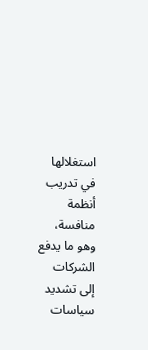استغلالها في تدريب أنظمة منافسة، وهو ما يدفع الشركات إلى تشديد سياسات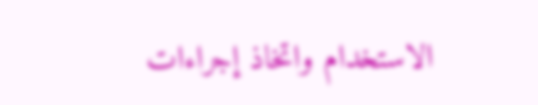الاستخدام واتخاذ إجراءات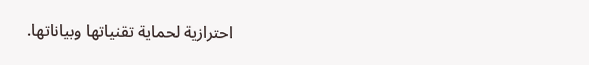احترازية لحماية تقنياتها وبياناتها.